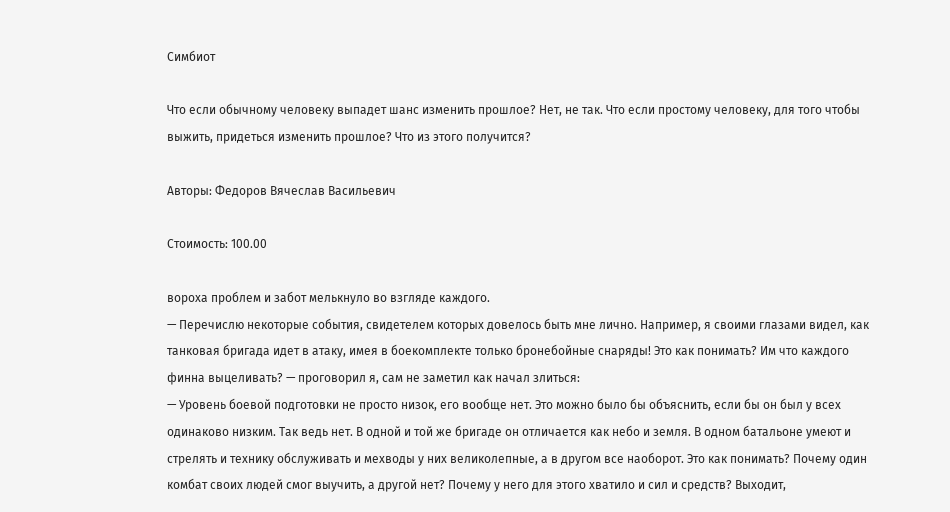Симбиот

Что если обычному человеку выпадет шанс изменить прошлое? Нет, не так. Что если простому человеку, для того чтобы выжить, придеться изменить прошлое? Что из этого получится?

Авторы: Федоров Вячеслав Васильевич

Стоимость: 100.00

вороха проблем и забот мелькнуло во взгляде каждого.
— Перечислю некоторые события, свидетелем которых довелось быть мне лично. Например, я своими глазами видел, как танковая бригада идет в атаку, имея в боекомплекте только бронебойные снаряды! Это как понимать? Им что каждого финна выцеливать? — проговорил я, сам не заметил как начал злиться:
— Уровень боевой подготовки не просто низок, его вообще нет. Это можно было бы объяснить, если бы он был у всех одинаково низким. Так ведь нет. В одной и той же бригаде он отличается как небо и земля. В одном батальоне умеют и стрелять и технику обслуживать и мехводы у них великолепные, а в другом все наоборот. Это как понимать? Почему один комбат своих людей смог выучить, а другой нет? Почему у него для этого хватило и сил и средств? Выходит,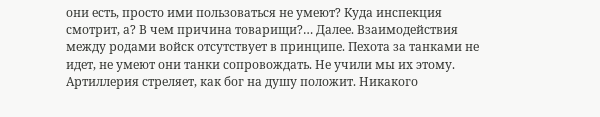они есть, просто ими пользоваться не умеют? Куда инспекция смотрит, а? В чем причина товарищи?… Далее. Взаимодействия между родами войск отсутствует в принципе. Пехота за танками не идет, не умеют они танки сопровождать. Не учили мы их этому. Артиллерия стреляет, как бог на душу положит. Никакого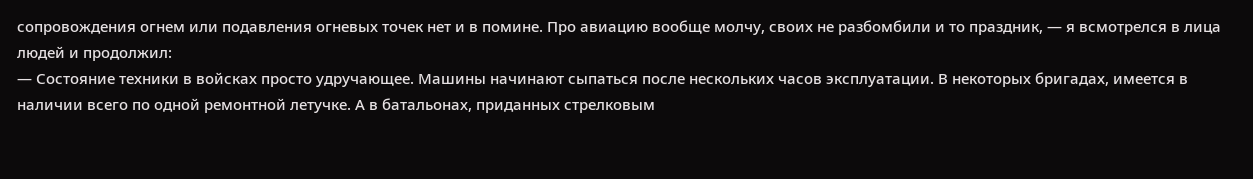сопровождения огнем или подавления огневых точек нет и в помине. Про авиацию вообще молчу, своих не разбомбили и то праздник, — я всмотрелся в лица людей и продолжил:
— Состояние техники в войсках просто удручающее. Машины начинают сыпаться после нескольких часов эксплуатации. В некоторых бригадах, имеется в наличии всего по одной ремонтной летучке. А в батальонах, приданных стрелковым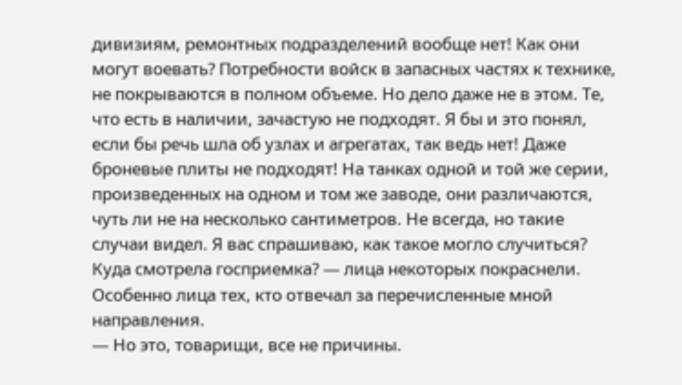дивизиям, ремонтных подразделений вообще нет! Как они могут воевать? Потребности войск в запасных частях к технике, не покрываются в полном объеме. Но дело даже не в этом. Те, что есть в наличии, зачастую не подходят. Я бы и это понял, если бы речь шла об узлах и агрегатах, так ведь нет! Даже броневые плиты не подходят! На танках одной и той же серии, произведенных на одном и том же заводе, они различаются, чуть ли не на несколько сантиметров. Не всегда, но такие случаи видел. Я вас спрашиваю, как такое могло случиться? Куда смотрела госприемка? — лица некоторых покраснели. Особенно лица тех, кто отвечал за перечисленные мной направления.
— Но это, товарищи, все не причины.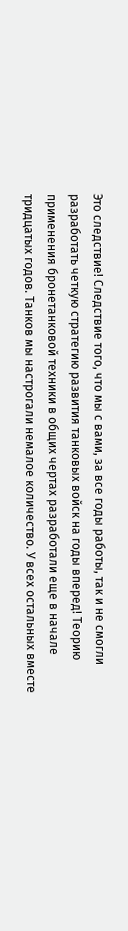Это следствие! Следствие того, что мы с вами, за все годы работы, так и не смогли разработать четкую стратегию развития танковых войск на годы вперед! Теорию применения бронетанковой техники в общих чертах разработали еще в начале тридцатых годов. Танков мы настрогали немалое количество. У всех остальных вместе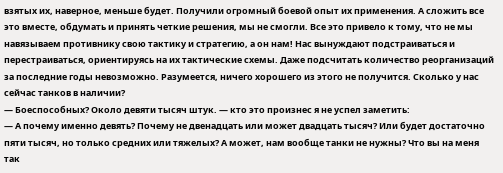взятых их, наверное, меньше будет. Получили огромный боевой опыт их применения. А сложить все это вместе, обдумать и принять четкие решения, мы не смогли. Все это привело к тому, что не мы навязываем противнику свою тактику и стратегию, а он нам! Нас вынуждают подстраиваться и перестраиваться, ориентируясь на их тактические схемы. Даже подсчитать количество реорганизаций за последние годы невозможно. Разумеется, ничего хорошего из этого не получится. Сколько у нас сейчас танков в наличии?
— Боеспособных? Около девяти тысяч штук. — кто это произнес я не успел заметить:
— А почему именно девять? Почему не двенадцать или может двадцать тысяч? Или будет достаточно пяти тысяч, но только средних или тяжелых? А может, нам вообще танки не нужны? Что вы на меня так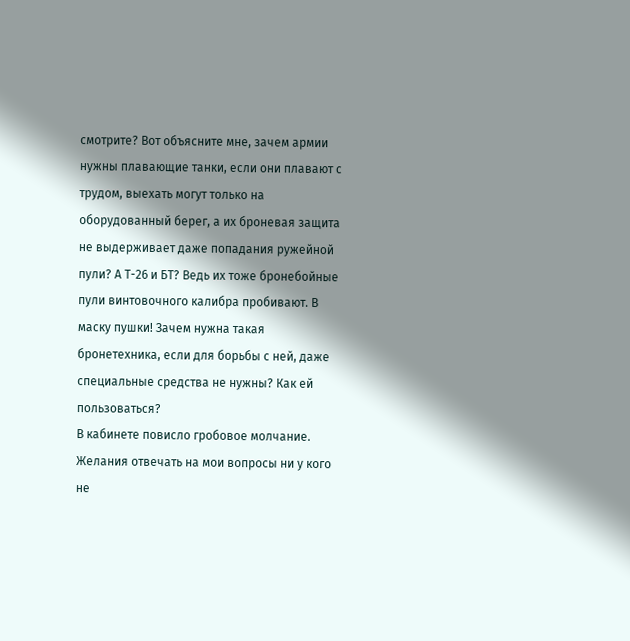смотрите? Вот объясните мне, зачем армии нужны плавающие танки, если они плавают с трудом, выехать могут только на оборудованный берег, а их броневая защита не выдерживает даже попадания ружейной пули? А Т-26 и БТ? Ведь их тоже бронебойные пули винтовочного калибра пробивают. В маску пушки! Зачем нужна такая бронетехника, если для борьбы с ней, даже специальные средства не нужны? Как ей пользоваться?
В кабинете повисло гробовое молчание. Желания отвечать на мои вопросы ни у кого не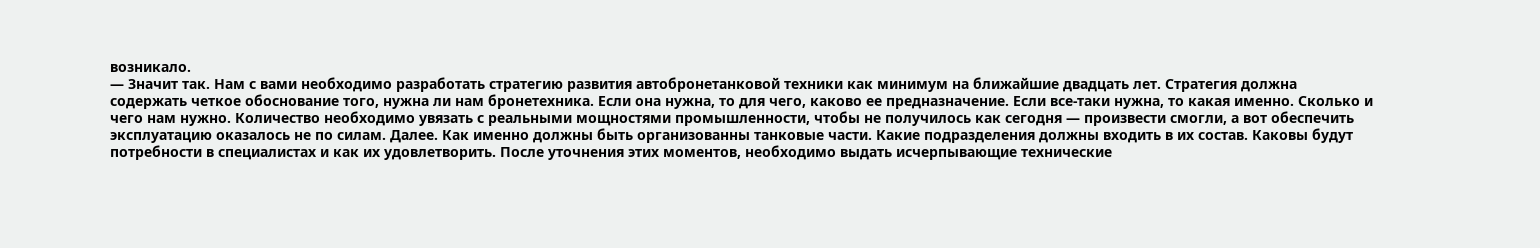возникало.
— Значит так. Нам с вами необходимо разработать стратегию развития автобронетанковой техники как минимум на ближайшие двадцать лет. Стратегия должна содержать четкое обоснование того, нужна ли нам бронетехника. Если она нужна, то для чего, каково ее предназначение. Если все-таки нужна, то какая именно. Сколько и чего нам нужно. Количество необходимо увязать с реальными мощностями промышленности, чтобы не получилось как сегодня — произвести смогли, а вот обеспечить эксплуатацию оказалось не по силам. Далее. Как именно должны быть организованны танковые части. Какие подразделения должны входить в их состав. Каковы будут потребности в специалистах и как их удовлетворить. После уточнения этих моментов, необходимо выдать исчерпывающие технические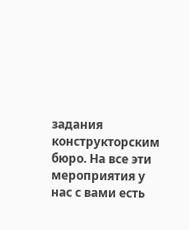задания конструкторским бюро. На все эти мероприятия у нас с вами есть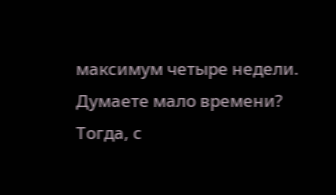максимум четыре недели. Думаете мало времени? Тогда, с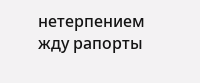нетерпением жду рапорты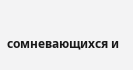сомневающихся и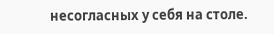несогласных у себя на столе.